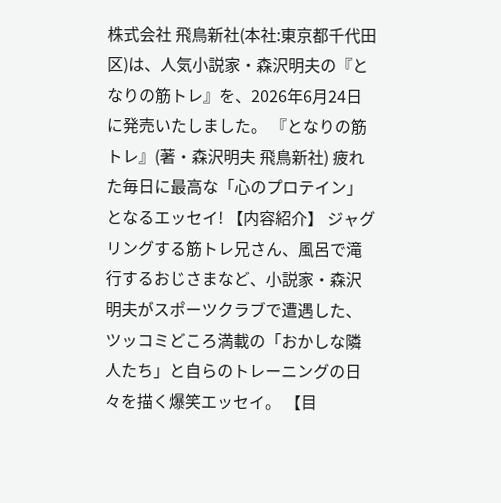株式会社 飛鳥新社(本社:東京都千代田区)は、人気小説家・森沢明夫の『となりの筋トレ』を、2026年6月24日に発売いたしました。 『となりの筋トレ』(著・森沢明夫 飛鳥新社) 疲れた毎日に最高な「心のプロテイン」となるエッセイ! 【内容紹介】 ジャグリングする筋トレ兄さん、風呂で滝行するおじさまなど、小説家・森沢明夫がスポーツクラブで遭遇した、ツッコミどころ満載の「おかしな隣人たち」と自らのトレーニングの日々を描く爆笑エッセイ。 【目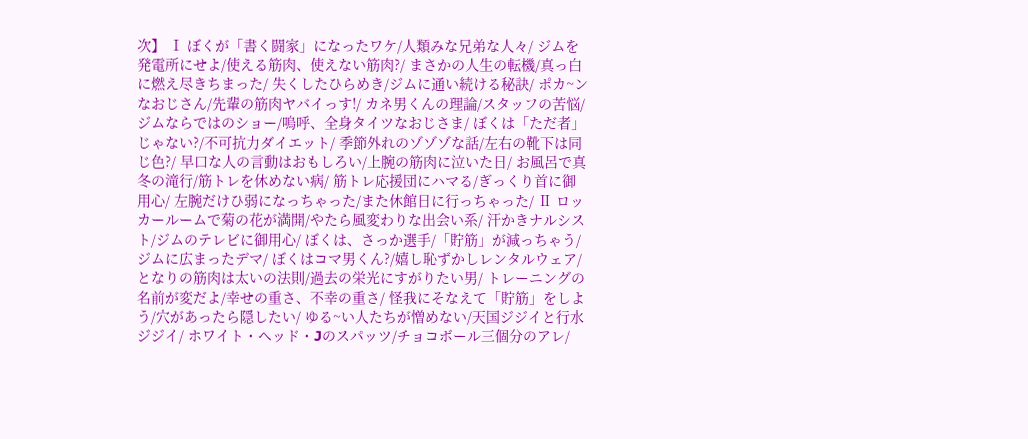次】 Ⅰ ぼくが「書く闘家」になったワケ/人類みな兄弟な人々/ ジムを発電所にせよ/使える筋肉、使えない筋肉?/ まさかの人生の転機/真っ白に燃え尽きちまった/ 失くしたひらめき/ジムに通い続ける秘訣/ ポカ~ンなおじさん/先輩の筋肉ヤバイっす!/ カネ男くんの理論/スタッフの苦悩/ ジムならではのショー/嗚呼、全身タイツなおじさま/ ぼくは「ただ者」じゃない?/不可抗力ダイエット/ 季節外れのゾゾゾな話/左右の靴下は同じ色?/ 早口な人の言動はおもしろい/上腕の筋肉に泣いた日/ お風呂で真冬の滝行/筋トレを休めない病/ 筋トレ応援団にハマる/ぎっくり首に御用心/ 左腕だけひ弱になっちゃった/また休館日に行っちゃった/ Ⅱ ロッカールームで菊の花が満開/やたら風変わりな出会い系/ 汗かきナルシスト/ジムのテレビに御用心/ ぼくは、さっか選手/「貯筋」が減っちゃう/ジムに広まったデマ/ ぼくはコマ男くん?/嬉し恥ずかしレンタルウェア/ となりの筋肉は太いの法則/過去の栄光にすがりたい男/ トレーニングの名前が変だよ/幸せの重さ、不幸の重さ/ 怪我にそなえて「貯筋」をしよう/穴があったら隠したい/ ゆる~い人たちが憎めない/天国ジジイと行水ジジイ/ ホワイト・ヘッド・Jのスパッツ/チョコボール三個分のアレ/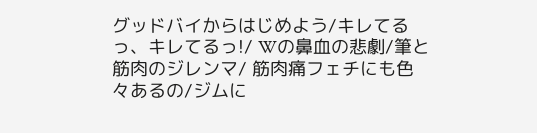グッドバイからはじめよう/キレてるっ、キレてるっ!/ Wの鼻血の悲劇/筆と筋肉のジレンマ/ 筋肉痛フェチにも色々あるの/ジムに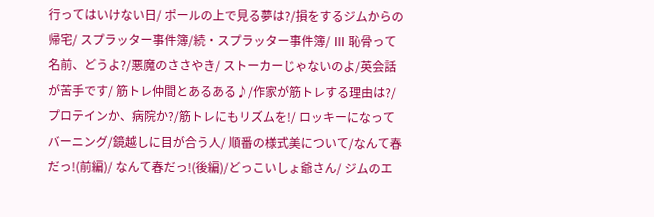行ってはいけない日/ ポールの上で見る夢は?/損をするジムからの帰宅/ スプラッター事件簿/続・スプラッター事件簿/ Ⅲ 恥骨って名前、どうよ?/悪魔のささやき/ ストーカーじゃないのよ/英会話が苦手です/ 筋トレ仲間とあるある♪/作家が筋トレする理由は?/ プロテインか、病院か?/筋トレにもリズムを!/ ロッキーになってバーニング/鏡越しに目が合う人/ 順番の様式美について/なんて春だっ!(前編)/ なんて春だっ!(後編)/どっこいしょ爺さん/ ジムのエ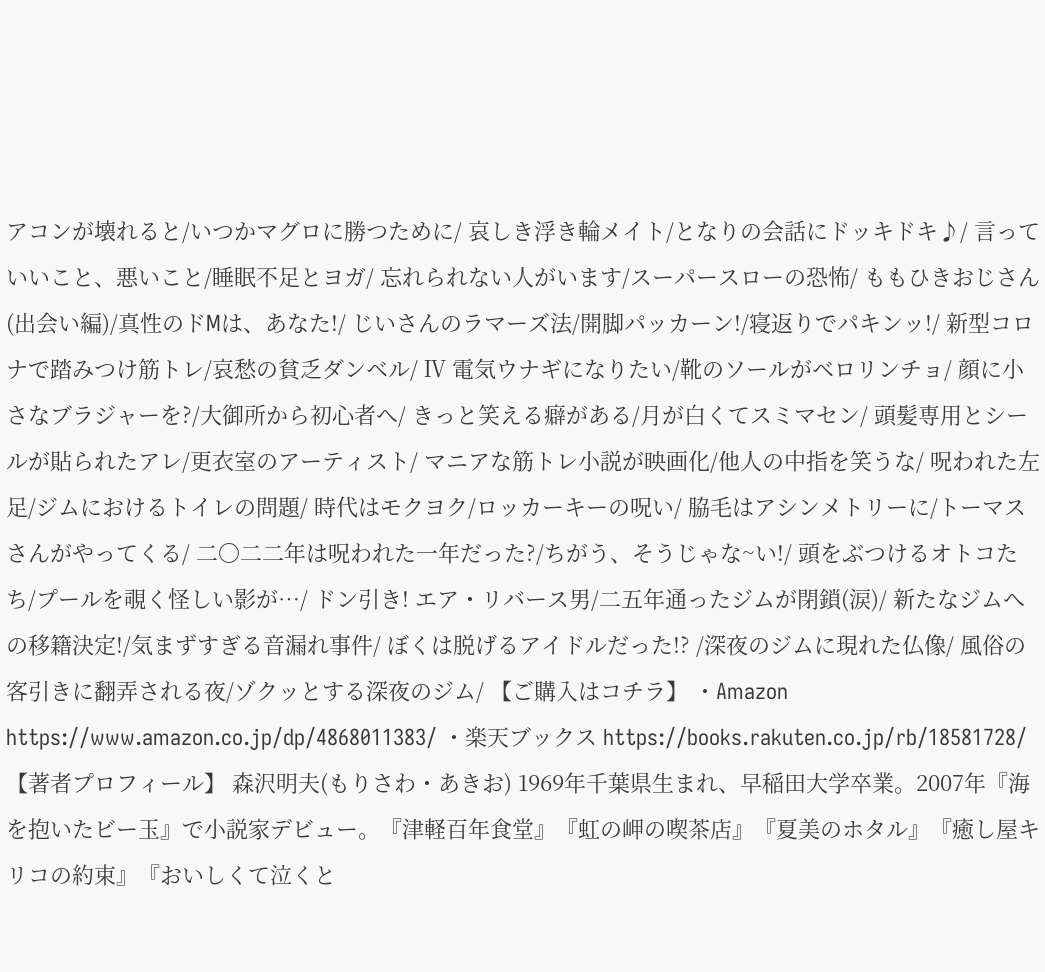アコンが壊れると/いつかマグロに勝つために/ 哀しき浮き輪メイト/となりの会話にドッキドキ♪/ 言っていいこと、悪いこと/睡眠不足とヨガ/ 忘れられない人がいます/スーパースローの恐怖/ ももひきおじさん(出会い編)/真性のドMは、あなた!/ じいさんのラマーズ法/開脚パッカーン!/寝返りでパキンッ!/ 新型コロナで踏みつけ筋トレ/哀愁の貧乏ダンベル/ Ⅳ 電気ウナギになりたい/靴のソールがベロリンチョ/ 顔に小さなブラジャーを?/大御所から初心者へ/ きっと笑える癖がある/月が白くてスミマセン/ 頭髪専用とシールが貼られたアレ/更衣室のアーティスト/ マニアな筋トレ小説が映画化/他人の中指を笑うな/ 呪われた左足/ジムにおけるトイレの問題/ 時代はモクヨク/ロッカーキーの呪い/ 脇毛はアシンメトリーに/トーマスさんがやってくる/ 二〇二二年は呪われた一年だった?/ちがう、そうじゃな~い!/ 頭をぶつけるオトコたち/プールを覗く怪しい影が…/ ドン引き! エア・リバース男/二五年通ったジムが閉鎖(涙)/ 新たなジムへの移籍決定!/気まずすぎる音漏れ事件/ ぼくは脱げるアイドルだった!? /深夜のジムに現れた仏像/ 風俗の客引きに翻弄される夜/ゾクッとする深夜のジム/ 【ご購入はコチラ】 ・Amazon https://www.amazon.co.jp/dp/4868011383/ ・楽天ブックス https://books.rakuten.co.jp/rb/18581728/ 【著者プロフィール】 森沢明夫(もりさわ・あきお) 1969年千葉県生まれ、早稲田大学卒業。2007年『海を抱いたビー玉』で小説家デビュー。『津軽百年食堂』『虹の岬の喫茶店』『夏美のホタル』『癒し屋キリコの約束』『おいしくて泣くと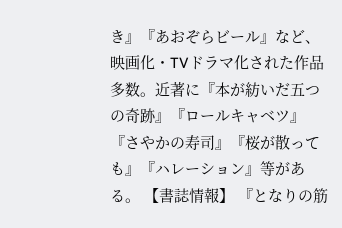き』『あおぞらビール』など、映画化・TVドラマ化された作品多数。近著に『本が紡いだ五つの奇跡』『ロールキャベツ』『さやかの寿司』『桜が散っても』『ハレーション』等がある。 【書誌情報】 『となりの筋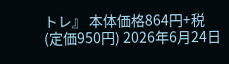トレ』 本体価格864円+税(定価950円) 2026年6月24日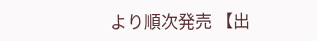より順次発売 【出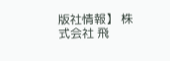版社情報】 株式会社 飛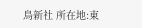鳥新社 所在地:東